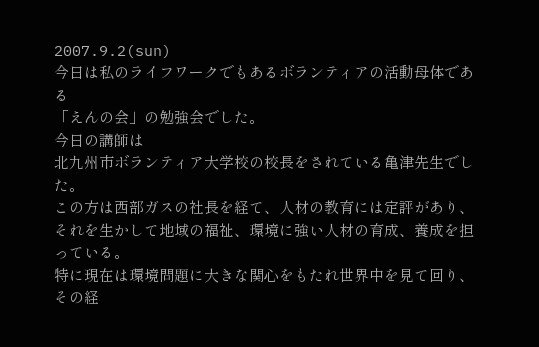2007.9.2(sun)
今日は私のライフワークでもあるボランティアの活動母体である
「えんの会」の勉強会でした。
今日の講師は
北九州市ボランティア大学校の校長をされている亀津先生でした。
この方は西部ガスの社長を経て、人材の教育には定評があり、
それを生かして地域の福祉、環境に強い人材の育成、養成を担っている。
特に現在は環境問題に大きな関心をもたれ世界中を見て回り、その経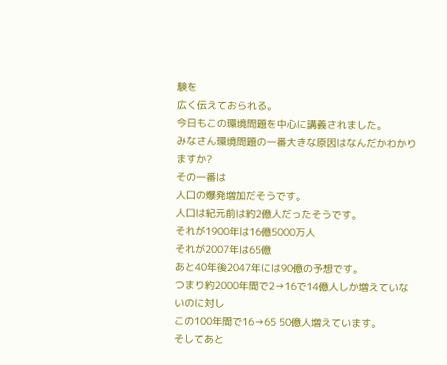験を
広く伝えておられる。
今日もこの環境問題を中心に講義されました。
みなさん環境問題の一番大きな原因はなんだかわかりますか?
その一番は
人口の爆発増加だそうです。
人口は紀元前は約2億人だったそうです。
それが1900年は16億5000万人
それが2007年は65億
あと40年後2047年には90億の予想です。
つまり約2000年間で2→16で14億人しか増えていないのに対し
この100年間で16→65 50億人増えています。
そしてあと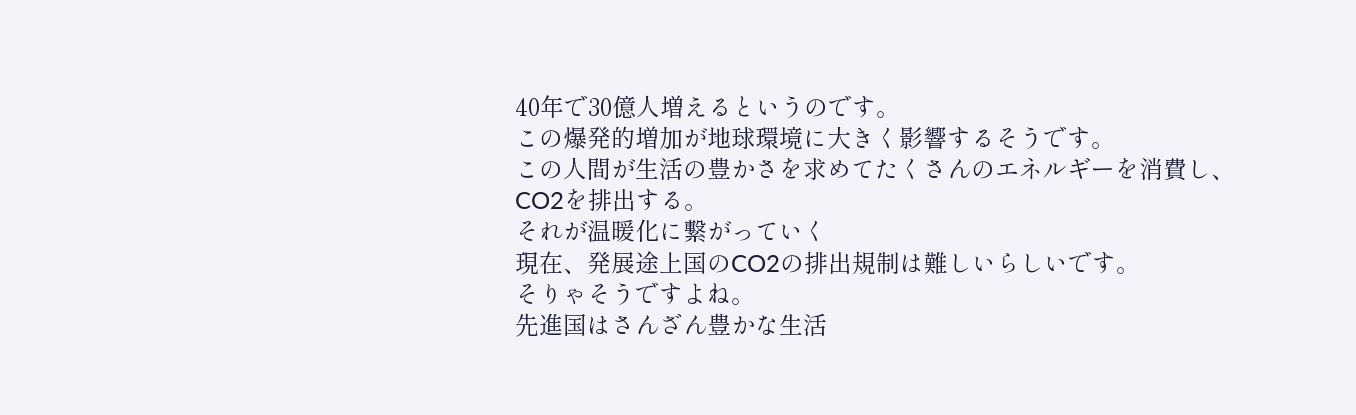40年で30億人増えるというのです。
この爆発的増加が地球環境に大きく影響するそうです。
この人間が生活の豊かさを求めてたくさんのエネルギーを消費し、
CO2を排出する。
それが温暖化に繋がっていく
現在、発展途上国のCO2の排出規制は難しいらしいです。
そりゃそうですよね。
先進国はさんざん豊かな生活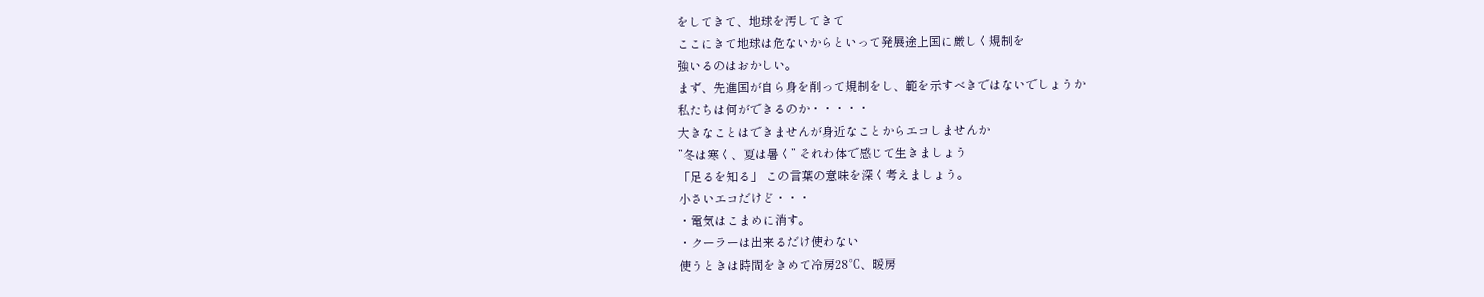をしてきて、地球を汚してきて
ここにきて地球は危ないからといって発展途上国に厳しく規制を
強いるのはおかしい。
まず、先進国が自ら身を削って規制をし、範を示すべきではないでしょうか
私たちは何ができるのか・・・・・
大きなことはできませんが身近なことからエコしませんか
”冬は寒く、夏は暑く” それわ体で感じて生きましょう
「足るを知る」 この言葉の意味を深く考えましょう。
小さいエコだけど・・・
・電気はこまめに消す。
・クーラーは出来るだけ使わない
使うときは時間をきめて冷房28℃、暖房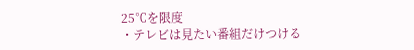25℃を限度
・テレビは見たい番組だけつける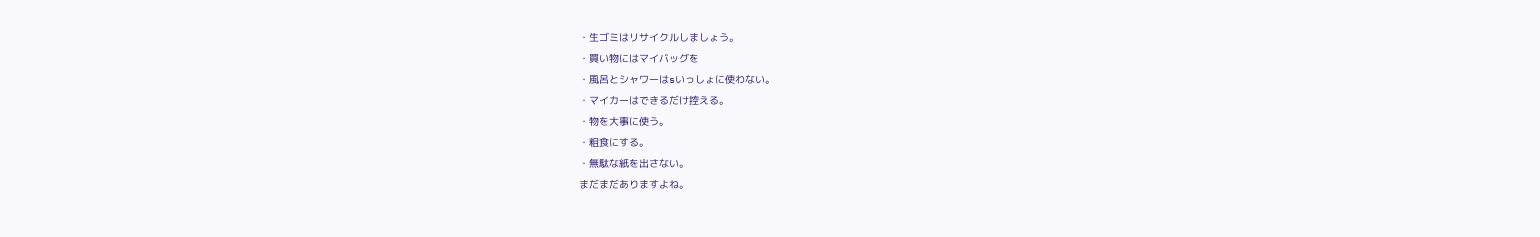・生ゴミはリサイクルしましょう。
・買い物にはマイバッグを
・風呂とシャワーはsいっしょに使わない。
・マイカーはできるだけ控える。
・物を大事に使う。
・粗食にする。
・無駄な紙を出さない。
まだまだありますよね。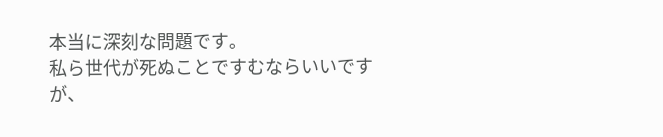本当に深刻な問題です。
私ら世代が死ぬことですむならいいですが、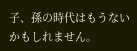子、孫の時代はもうないかもしれません。